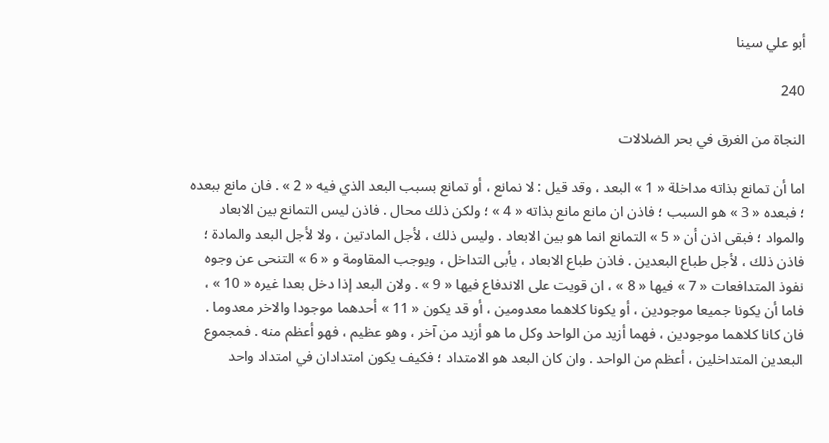أبو علي سينا

240

النجاة من الغرق في بحر الضلالات

اما أن تمانع بذاته مداخلة « 1 » البعد ، وقد قيل : لا نمانع ، أو تمانع بسبب البعد الذي فيه « 2 » . فان مانع ببعده ؛ فبعده « 3 » هو السبب ؛ فاذن ان مانع مانع بذاته « 4 » ؛ ولكن ذلك محال . فاذن ليس التمانع بين الابعاد والمواد ؛ فبقى اذن أن « 5 » التمانع انما هو بين الابعاد . وليس ذلك ، لأجل المادتين ، ولا لأجل البعد والمادة ؛ فاذن ذلك ، لأجل طباع البعدين . فاذن طباع الابعاد ، يأبى التداخل ، ويوجب المقاومة و « 6 » التنحى عن وجوه نفوذ المتدافعات « 7 » فيها « 8 » ، ان قويت على الاندفاع فيها « 9 » . ولان البعد إذا دخل بعدا غيره « 10 » ، فاما أن يكونا جميعا موجودين ، أو يكونا كلاهما معدومين ، أو قد يكون « 11 » أحدهما موجودا والاخر معدوما . فان كانا كلاهما موجودين ، فهما أزيد من الواحد وكل ما هو أزيد من آخر ، وهو عظيم ، فهو أعظم منه . فمجموع البعدين المتداخلين ، أعظم من الواحد . وان كان البعد هو الامتداد ؛ فكيف يكون امتدادان في امتداد واحد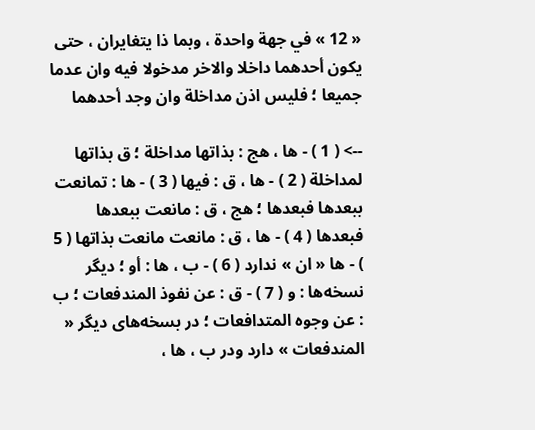« 12 » في جهة واحدة ، وبما ذا يتغايران ، حتى يكون أحدهما داخلا والاخر مدخولا فيه وان عدما جميعا ؛ فليس اذن مداخلة وان وجد أحدهما

--> ( 1 ) - ها ، هج : بذاتها مداخلة ؛ ق بذاتها لمداخلة ( 2 ) - ها ، ق : فيها ( 3 ) - ها : تمانعت ببعدها فبعدها ؛ هج ، ق : مانعت ببعدها فبعدها ( 4 ) - ها ، ق : مانعت مانعت بذاتها ( 5 ) - ها « ان » ندارد ( 6 ) - ب ، ها : أو ؛ ديگر نسخه‌ها : و ( 7 ) - ق : عن نفوذ المندفعات ؛ ب : عن وجوه المتدافعات ؛ در بسخه‌هاى ديگر « المندفعات » دارد ودر ب ، ها ،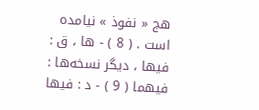هج « نفوذ » نيامده است . ( 8 ) - ها ، ق : فيها ، ديگر نسخه‌ها : فيهما ( 9 ) - د : فيها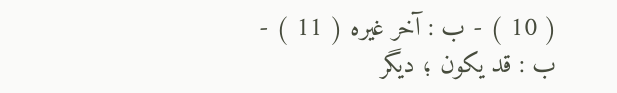( 10 ) - ب : آخر غيره ( 11 ) - ب : قد يكون ؛ ديگر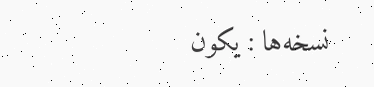نسخه‌ها : يكون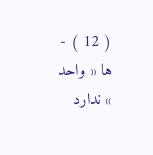( 12 ) - ها « واحد » ندارد